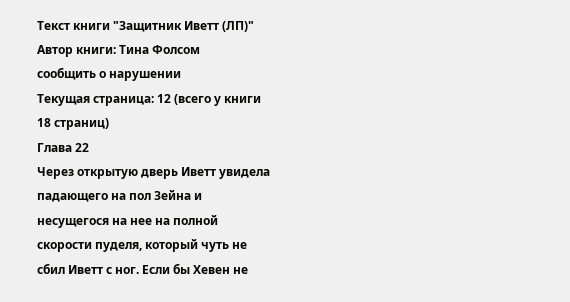Текст книги "Защитник Иветт (ЛП)"
Автор книги: Тина Фолсом
сообщить о нарушении
Текущая страница: 12 (всего у книги 18 страниц)
Глава 22
Через открытую дверь Иветт увидела падающего на пол Зейна и несущегося на нее на полной скорости пуделя, который чуть не сбил Иветт с ног. Если бы Хевен не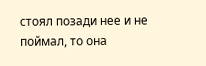стоял позади нее и не поймал, то она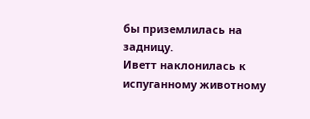бы приземлилась на задницу.
Иветт наклонилась к испуганному животному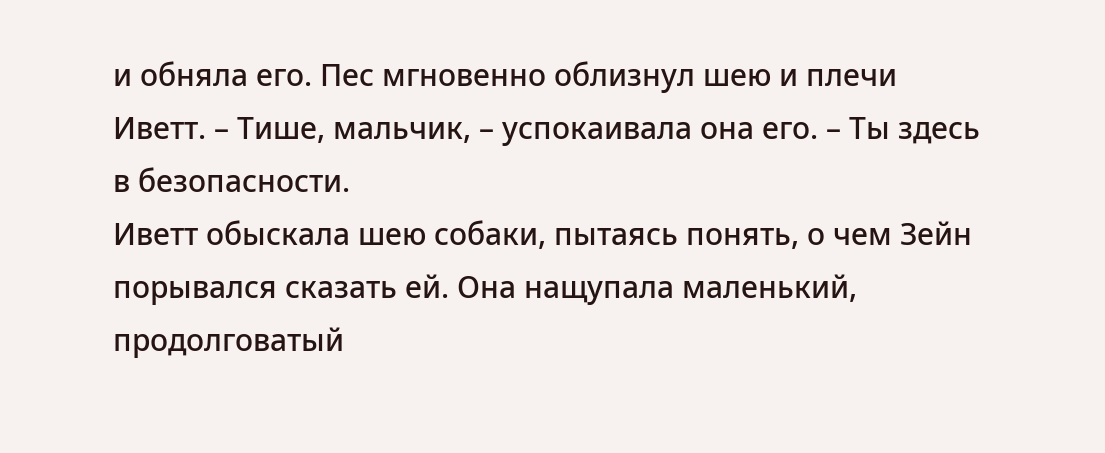и обняла его. Пес мгновенно облизнул шею и плечи Иветт. – Тише, мальчик, – успокаивала она его. – Ты здесь в безопасности.
Иветт обыскала шею собаки, пытаясь понять, о чем Зейн порывался сказать ей. Она нащупала маленький, продолговатый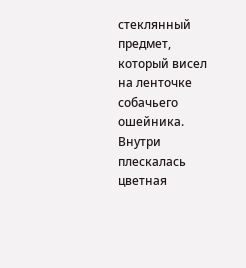стеклянный предмет, который висел на ленточке собачьего ошейника.
Внутри плескалась цветная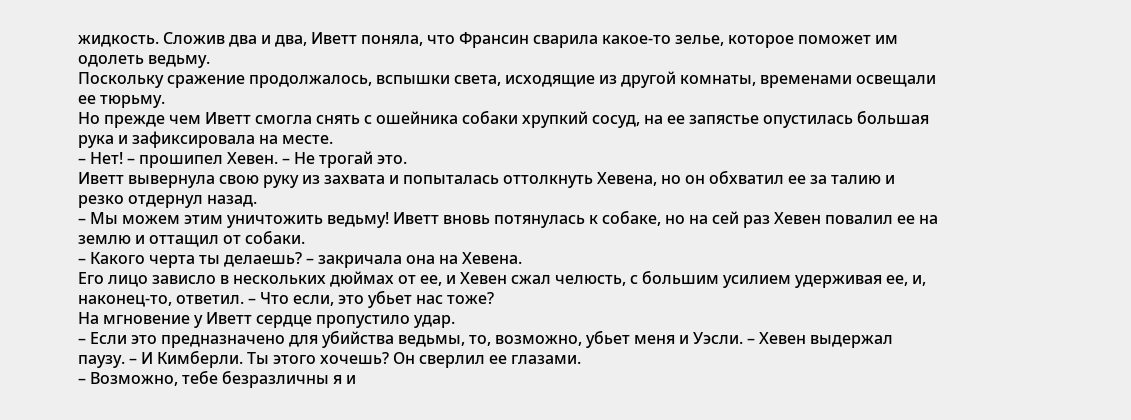жидкость. Сложив два и два, Иветт поняла, что Франсин сварила какое-то зелье, которое поможет им одолеть ведьму.
Поскольку сражение продолжалось, вспышки света, исходящие из другой комнаты, временами освещали ее тюрьму.
Но прежде чем Иветт смогла снять с ошейника собаки хрупкий сосуд, на ее запястье опустилась большая рука и зафиксировала на месте.
– Нет! – прошипел Хевен. – Не трогай это.
Иветт вывернула свою руку из захвата и попыталась оттолкнуть Хевена, но он обхватил ее за талию и резко отдернул назад.
– Мы можем этим уничтожить ведьму! Иветт вновь потянулась к собаке, но на сей раз Хевен повалил ее на землю и оттащил от собаки.
– Какого черта ты делаешь? – закричала она на Хевена.
Его лицо зависло в нескольких дюймах от ее, и Хевен сжал челюсть, с большим усилием удерживая ее, и, наконец-то, ответил. – Что если, это убьет нас тоже?
На мгновение у Иветт сердце пропустило удар.
– Если это предназначено для убийства ведьмы, то, возможно, убьет меня и Уэсли. – Хевен выдержал паузу. – И Кимберли. Ты этого хочешь? Он сверлил ее глазами.
– Возможно, тебе безразличны я и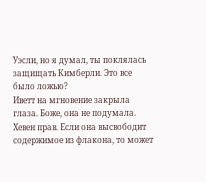Уэсли, но я думал, ты поклялась защищать Кимберли. Это все было ложью?
Иветт на мгновение закрыла глаза. Боже, она не подумала. Хевен прав. Если она высвободит содержимое из флакона, то может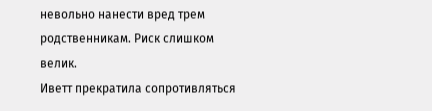невольно нанести вред трем родственникам. Риск слишком велик.
Иветт прекратила сопротивляться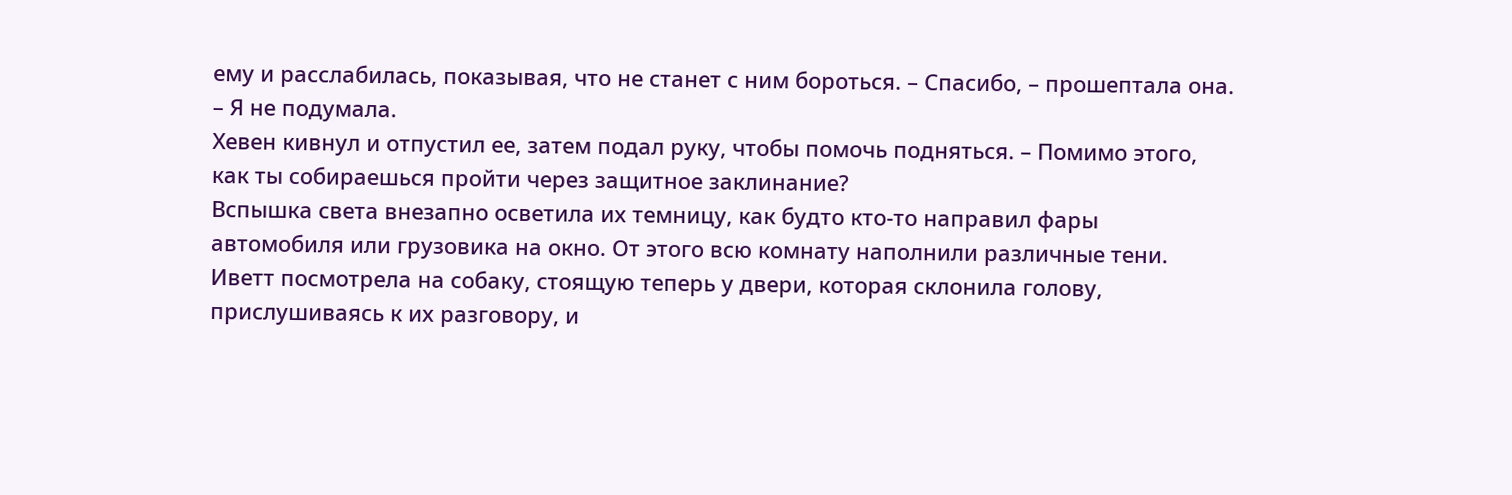ему и расслабилась, показывая, что не станет с ним бороться. – Спасибо, – прошептала она. – Я не подумала.
Хевен кивнул и отпустил ее, затем подал руку, чтобы помочь подняться. – Помимо этого, как ты собираешься пройти через защитное заклинание?
Вспышка света внезапно осветила их темницу, как будто кто-то направил фары автомобиля или грузовика на окно. От этого всю комнату наполнили различные тени.
Иветт посмотрела на собаку, стоящую теперь у двери, которая склонила голову, прислушиваясь к их разговору, и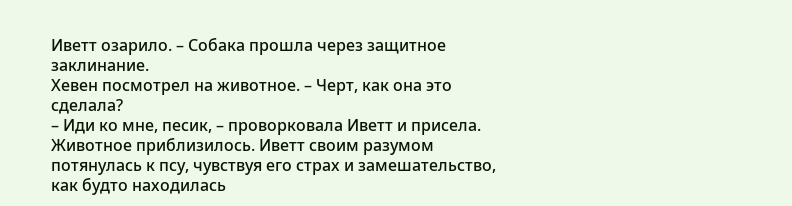Иветт озарило. – Собака прошла через защитное заклинание.
Хевен посмотрел на животное. – Черт, как она это сделала?
– Иди ко мне, песик, – проворковала Иветт и присела. Животное приблизилось. Иветт своим разумом потянулась к псу, чувствуя его страх и замешательство, как будто находилась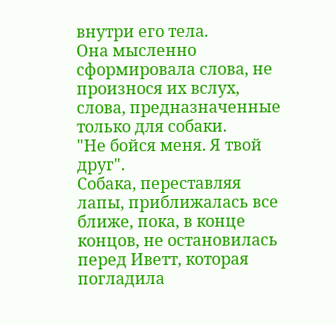внутри его тела.
Она мысленно сформировала слова, не произнося их вслух, слова, предназначенные только для собаки.
"Не бойся меня. Я твой друг".
Собака, переставляя лапы, приближалась все ближе, пока, в конце концов, не остановилась перед Иветт, которая погладила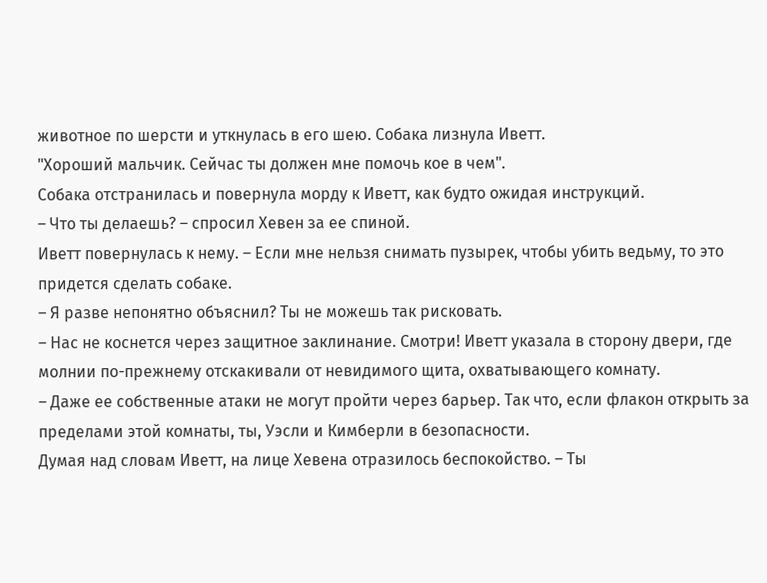животное по шерсти и уткнулась в его шею. Собака лизнула Иветт.
"Хороший мальчик. Сейчас ты должен мне помочь кое в чем".
Собака отстранилась и повернула морду к Иветт, как будто ожидая инструкций.
– Что ты делаешь? – спросил Хевен за ее спиной.
Иветт повернулась к нему. – Если мне нельзя снимать пузырек, чтобы убить ведьму, то это придется сделать собаке.
– Я разве непонятно объяснил? Ты не можешь так рисковать.
– Нас не коснется через защитное заклинание. Смотри! Иветт указала в сторону двери, где молнии по-прежнему отскакивали от невидимого щита, охватывающего комнату.
– Даже ее собственные атаки не могут пройти через барьер. Так что, если флакон открыть за пределами этой комнаты, ты, Уэсли и Кимберли в безопасности.
Думая над словам Иветт, на лице Хевена отразилось беспокойство. – Ты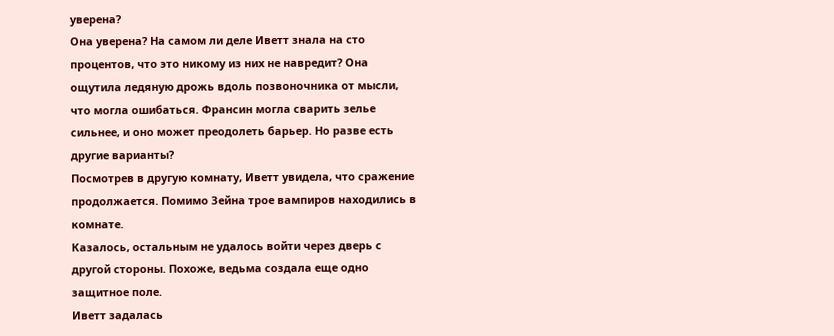уверена?
Она уверена? На самом ли деле Иветт знала на сто процентов, что это никому из них не навредит? Она ощутила ледяную дрожь вдоль позвоночника от мысли, что могла ошибаться. Франсин могла сварить зелье сильнее, и оно может преодолеть барьер. Но разве есть другие варианты?
Посмотрев в другую комнату, Иветт увидела, что сражение продолжается. Помимо Зейна трое вампиров находились в комнате.
Казалось, остальным не удалось войти через дверь с другой стороны. Похоже, ведьма создала еще одно защитное поле.
Иветт задалась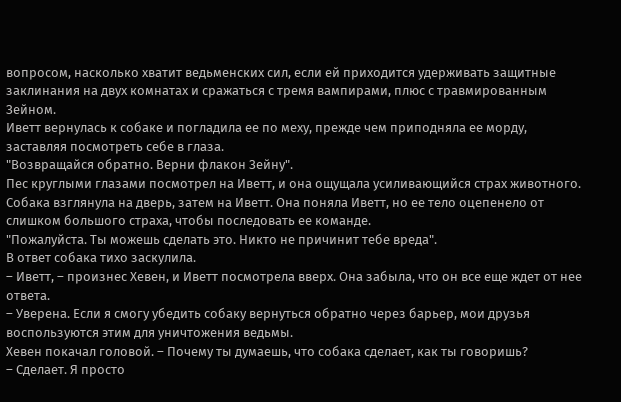вопросом, насколько хватит ведьменских сил, если ей приходится удерживать защитные заклинания на двух комнатах и сражаться с тремя вампирами, плюс с травмированным Зейном.
Иветт вернулась к собаке и погладила ее по меху, прежде чем приподняла ее морду, заставляя посмотреть себе в глаза.
"Возвращайся обратно. Верни флакон Зейну".
Пес круглыми глазами посмотрел на Иветт, и она ощущала усиливающийся страх животного. Собака взглянула на дверь, затем на Иветт. Она поняла Иветт, но ее тело оцепенело от слишком большого страха, чтобы последовать ее команде.
"Пожалуйста. Ты можешь сделать это. Никто не причинит тебе вреда".
В ответ собака тихо заскулила.
– Иветт, – произнес Хевен, и Иветт посмотрела вверх. Она забыла, что он все еще ждет от нее ответа.
– Уверена. Если я смогу убедить собаку вернуться обратно через барьер, мои друзья воспользуются этим для уничтожения ведьмы.
Хевен покачал головой. – Почему ты думаешь, что собака сделает, как ты говоришь?
– Сделает. Я просто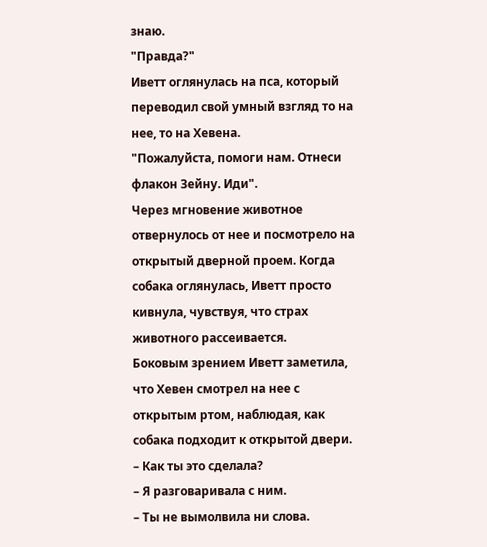знаю.
"Правда?"
Иветт оглянулась на пса, который переводил свой умный взгляд то на нее, то на Хевена.
"Пожалуйста, помоги нам. Отнеси флакон Зейну. Иди".
Через мгновение животное отвернулось от нее и посмотрело на открытый дверной проем. Когда собака оглянулась, Иветт просто кивнула, чувствуя, что страх животного рассеивается.
Боковым зрением Иветт заметила, что Хевен смотрел на нее с открытым ртом, наблюдая, как собака подходит к открытой двери.
– Как ты это сделала?
– Я разговаривала с ним.
– Ты не вымолвила ни слова.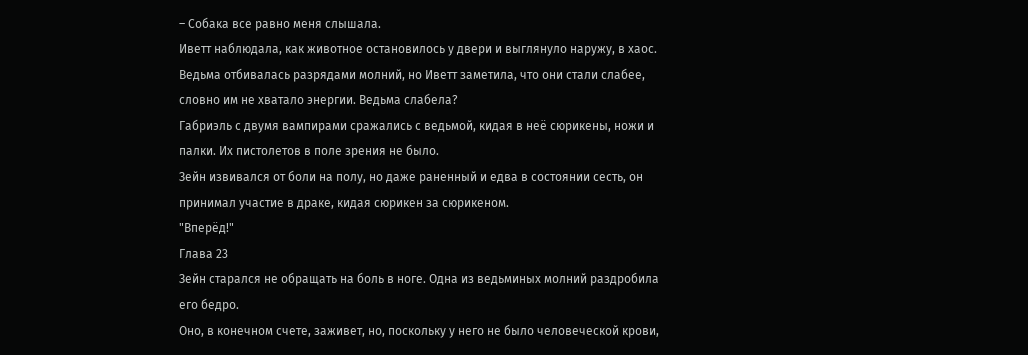– Собака все равно меня слышала.
Иветт наблюдала, как животное остановилось у двери и выглянуло наружу, в хаос.
Ведьма отбивалась разрядами молний, но Иветт заметила, что они стали слабее, словно им не хватало энергии. Ведьма слабела?
Габриэль с двумя вампирами сражались с ведьмой, кидая в неё сюрикены, ножи и палки. Их пистолетов в поле зрения не было.
Зейн извивался от боли на полу, но даже раненный и едва в состоянии сесть, он принимал участие в драке, кидая сюрикен за сюрикеном.
"Вперёд!"
Глава 23
Зейн старался не обращать на боль в ноге. Одна из ведьминых молний раздробила его бедро.
Оно, в конечном счете, заживет, но, поскольку у него не было человеческой крови,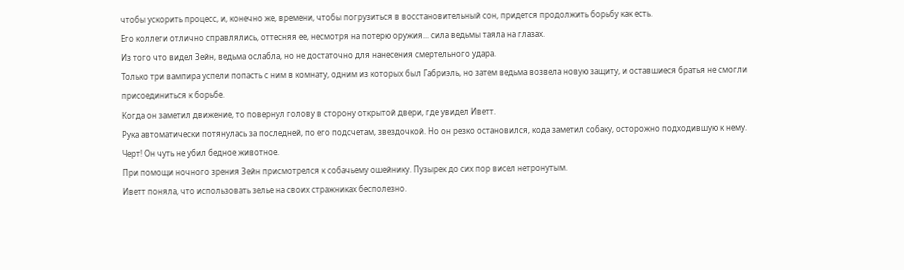чтобы ускорить процесс, и, конечно же, времени, чтобы погрузиться в восстановительный сон, придется продолжить борьбу как есть.
Его коллеги отлично справлялись, оттесняя ее, несмотря на потерю оружия... сила ведьмы таяла на глазах.
Из того что видел Зейн, ведьма ослабла, но не достаточно для нанесения смертельного удара.
Только три вампира успели попасть с ним в комнату, одним из которых был Габриэль, но затем ведьма возвела новую защиту, и оставшиеся братья не смогли присоединиться к борьбе.
Когда он заметил движение, то повернул голову в сторону открытой двери, где увидел Иветт.
Рука автоматически потянулась за последней, по его подсчетам, звездочкой. Но он резко остановился, кода заметил собаку, осторожно подходившую к нему.
Черт! Он чуть не убил бедное животное.
При помощи ночного зрения Зейн присмотрелся к собачьему ошейнику. Пузырек до сих пор висел нетронутым.
Иветт поняла, что использовать зелье на своих стражниках бесполезно.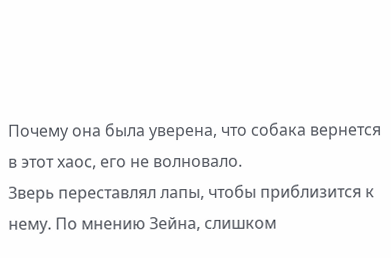Почему она была уверена, что собака вернется в этот хаос, его не волновало.
Зверь переставлял лапы, чтобы приблизится к нему. По мнению Зейна, слишком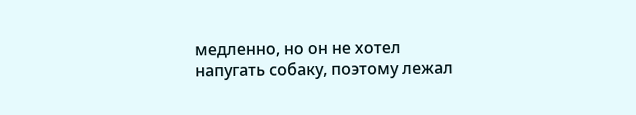медленно, но он не хотел напугать собаку, поэтому лежал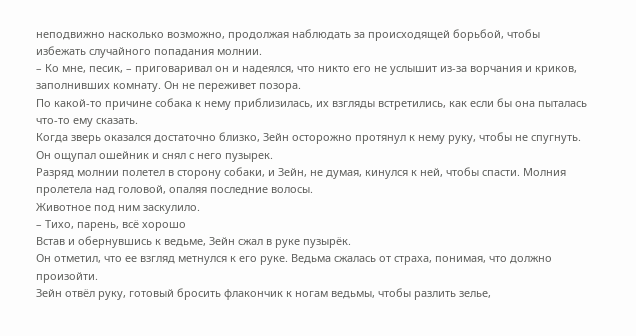неподвижно насколько возможно, продолжая наблюдать за происходящей борьбой, чтобы избежать случайного попадания молнии.
– Ко мне, песик, – приговаривал он и надеялся, что никто его не услышит из-за ворчания и криков, заполнивших комнату. Он не переживет позора.
По какой-то причине собака к нему приблизилась, их взгляды встретились, как если бы она пыталась что-то ему сказать.
Когда зверь оказался достаточно близко, Зейн осторожно протянул к нему руку, чтобы не спугнуть.
Он ощупал ошейник и снял с него пузырек.
Разряд молнии полетел в сторону собаки, и Зейн, не думая, кинулся к ней, чтобы спасти. Молния пролетела над головой, опаляя последние волосы.
Животное под ним заскулило.
– Тихо, парень, всё хорошо
Встав и обернувшись к ведьме, Зейн сжал в руке пузырёк.
Он отметил, что ее взгляд метнулся к его руке. Ведьма сжалась от страха, понимая, что должно произойти.
Зейн отвёл руку, готовый бросить флакончик к ногам ведьмы, чтобы разлить зелье,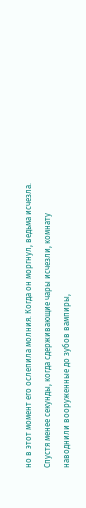но в этот момент его ослепила молния. Когда он моргнул, ведьма исчезла.
Спустя менее секунды, когда сдерживающие чары исчезли, комнату наводнили вооруженные до зубов вампиры,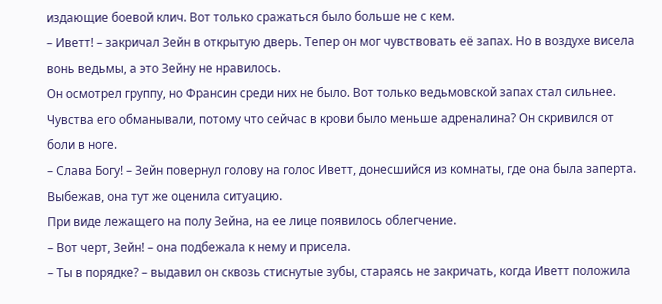издающие боевой клич. Вот только сражаться было больше не с кем.
– Иветт! – закричал Зейн в открытую дверь. Тепер он мог чувствовать её запах. Но в воздухе висела вонь ведьмы, а это Зейну не нравилось.
Он осмотрел группу, но Франсин среди них не было. Вот только ведьмовской запах стал сильнее.
Чувства его обманывали, потому что сейчас в крови было меньше адреналина? Он скривился от боли в ноге.
– Слава Богу! – Зейн повернул голову на голос Иветт, донесшийся из комнаты, где она была заперта. Выбежав, она тут же оценила ситуацию.
При виде лежащего на полу Зейна, на ее лице появилось облегчение.
– Вот черт, Зейн! – она подбежала к нему и присела.
– Ты в порядке? – выдавил он сквозь стиснутые зубы, стараясь не закричать, когда Иветт положила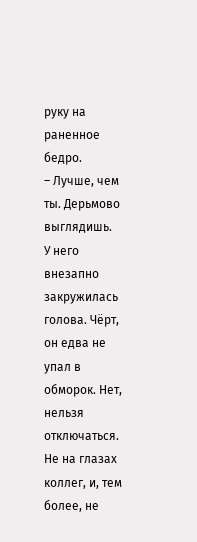руку на раненное бедро.
– Лучше, чем ты. Дерьмово выглядишь.
У него внезапно закружилась голова. Чёрт, он едва не упал в обморок. Нет, нельзя отключаться. Не на глазах коллег, и, тем более, не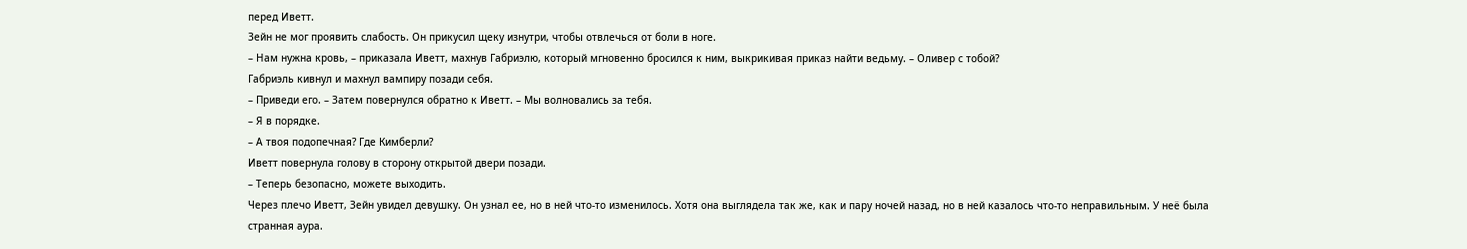перед Иветт.
Зейн не мог проявить слабость. Он прикусил щеку изнутри, чтобы отвлечься от боли в ноге.
– Нам нужна кровь, – приказала Иветт, махнув Габриэлю, который мгновенно бросился к ним, выкрикивая приказ найти ведьму. – Оливер с тобой?
Габриэль кивнул и махнул вампиру позади себя.
– Приведи его. – Затем повернулся обратно к Иветт. – Мы волновались за тебя.
– Я в порядке.
– А твоя подопечная? Где Кимберли?
Иветт повернула голову в сторону открытой двери позади.
– Теперь безопасно, можете выходить.
Через плечо Иветт, Зейн увидел девушку. Он узнал ее, но в ней что-то изменилось. Хотя она выглядела так же, как и пару ночей назад, но в ней казалось что-то неправильным. У неё была странная аура.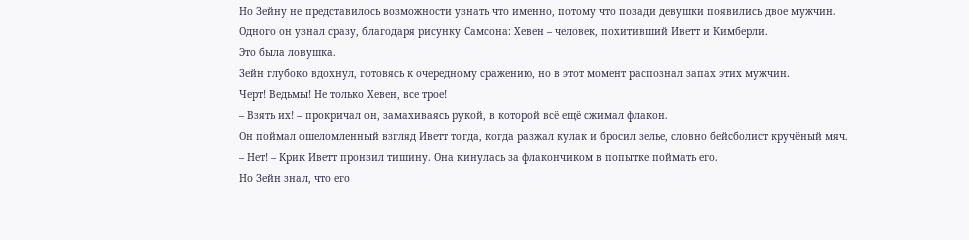Но Зейну не представилось возможности узнать что именно, потому что позади девушки появились двое мужчин.
Одного он узнал сразу, благодаря рисунку Самсона: Хевен – человек, похитивший Иветт и Кимберли.
Это была ловушка.
Зейн глубоко вдохнул, готовясь к очередному сражению, но в этот момент распознал запах этих мужчин.
Черт! Ведьмы! Не только Хевен, все трое!
– Взять их! – прокричал он, замахиваясь рукой, в которой всё ещё сжимал флакон.
Он поймал ошеломленный взгляд Иветт тогда, когда разжал кулак и бросил зелье, словно бейсболист кручёный мяч.
– Нет! – Крик Иветт пронзил тишину. Она кинулась за флакончиком в попытке поймать его.
Но Зейн знал, что его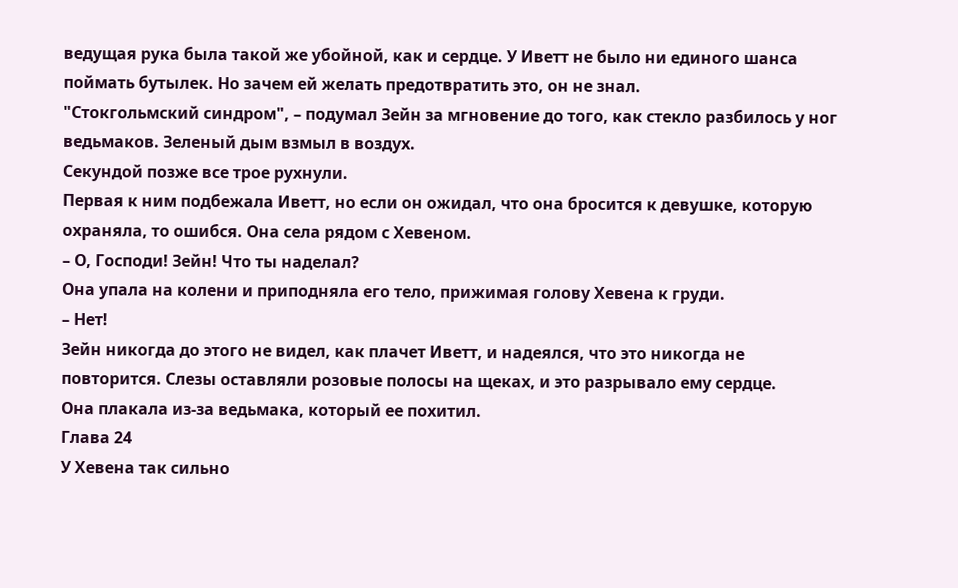ведущая рука была такой же убойной, как и сердце. У Иветт не было ни единого шанса поймать бутылек. Но зачем ей желать предотвратить это, он не знал.
"Стокгольмский синдром", – подумал Зейн за мгновение до того, как стекло разбилось у ног ведьмаков. Зеленый дым взмыл в воздух.
Секундой позже все трое рухнули.
Первая к ним подбежала Иветт, но если он ожидал, что она бросится к девушке, которую охраняла, то ошибся. Она села рядом с Хевеном.
– О, Господи! Зейн! Что ты наделал?
Она упала на колени и приподняла его тело, прижимая голову Хевена к груди.
– Нет!
Зейн никогда до этого не видел, как плачет Иветт, и надеялся, что это никогда не повторится. Слезы оставляли розовые полосы на щеках, и это разрывало ему сердце.
Она плакала из-за ведьмака, который ее похитил.
Глава 24
У Хевена так сильно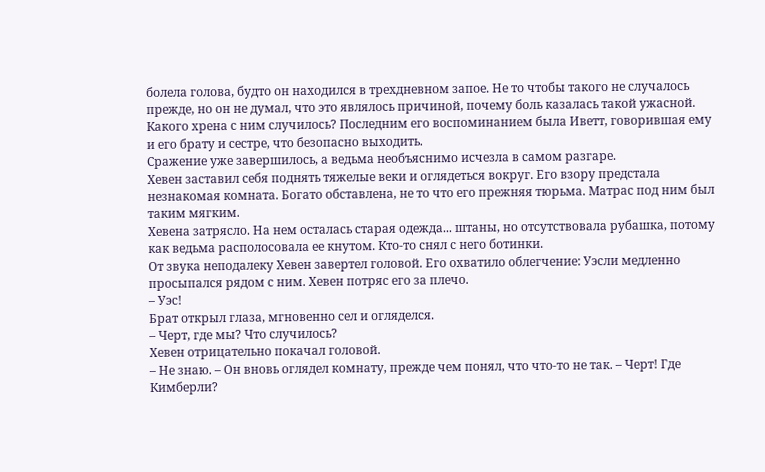болела голова, будто он находился в трехдневном запое. Не то чтобы такого не случалось прежде, но он не думал, что это являлось причиной, почему боль казалась такой ужасной.
Какого хрена с ним случилось? Последним его воспоминанием была Иветт, говорившая ему и его брату и сестре, что безопасно выходить.
Сражение уже завершилось, а ведьма необъяснимо исчезла в самом разгаре.
Хевен заставил себя поднять тяжелые веки и оглядеться вокруг. Его взору предстала незнакомая комната. Богато обставлена, не то что его прежняя тюрьма. Матрас под ним был таким мягким.
Хевена затрясло. На нем осталась старая одежда... штаны, но отсутствовала рубашка, потому как ведьма располосовала ее кнутом. Кто-то снял с него ботинки.
От звука неподалеку Хевен завертел головой. Его охватило облегчение: Уэсли медленно просыпался рядом с ним. Хевен потряс его за плечо.
– Уэс!
Брат открыл глаза, мгновенно сел и огляделся.
– Черт, где мы? Что случилось?
Хевен отрицательно покачал головой.
– Не знаю. – Он вновь оглядел комнату, прежде чем понял, что что-то не так. – Черт! Где Кимберли?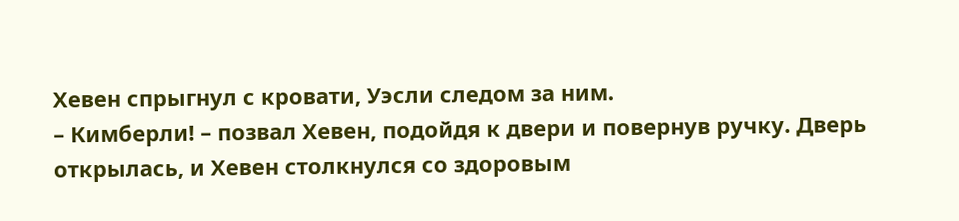Хевен спрыгнул с кровати, Уэсли следом за ним.
– Кимберли! – позвал Хевен, подойдя к двери и повернув ручку. Дверь открылась, и Хевен столкнулся со здоровым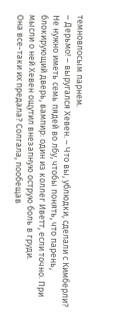темновлосым парнем.
– Дерьмо! – выругался Хевен. – Что вы, ублюдки, сделали с Кимберли?
Не нужно иметь семь пядей во лбу, чтобы понять, что парень, блокирующий дверь, вампир: один из коллег Иветт, если точно. При мысли о ней Хевен ощутил внезапную острую боль в груди.
Она все-таки их предала? Солгала, пообещав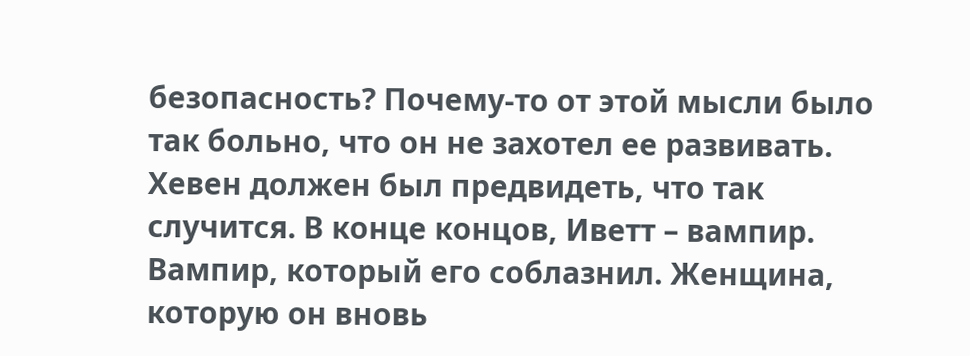безопасность? Почему-то от этой мысли было так больно, что он не захотел ее развивать. Хевен должен был предвидеть, что так случится. В конце концов, Иветт – вампир. Вампир, который его соблазнил. Женщина, которую он вновь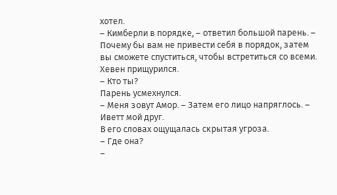хотел.
– Кимберли в порядке, – ответил большой парень. – Почему бы вам не привести себя в порядок, затем вы сможете спуститься, чтобы встретиться со всеми.
Хевен прищурился.
– Кто ты?
Парень усмехнулся.
– Меня зовут Амор. – Затем его лицо напряглось. – Иветт мой друг.
В его словах ощущалась скрытая угроза.
– Где она?
–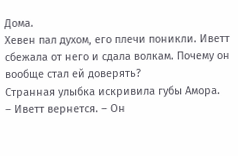Дома.
Хевен пал духом, его плечи поникли. Иветт сбежала от него и сдала волкам. Почему он вообще стал ей доверять?
Странная улыбка искривила губы Амора.
– Иветт вернется. – Он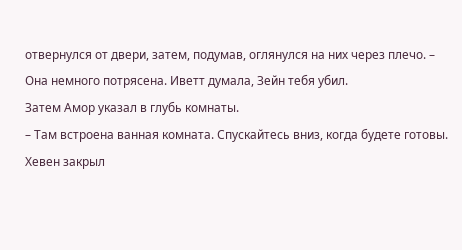отвернулся от двери, затем, подумав, оглянулся на них через плечо. – Она немного потрясена. Иветт думала, Зейн тебя убил.
Затем Амор указал в глубь комнаты.
– Там встроена ванная комната. Спускайтесь вниз, когда будете готовы.
Хевен закрыл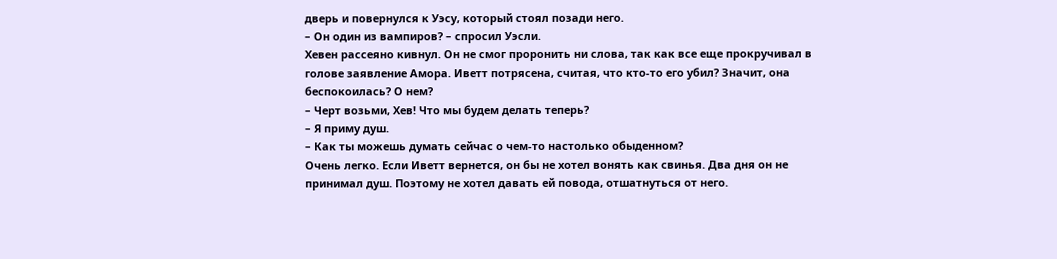дверь и повернулся к Уэсу, который стоял позади него.
– Он один из вампиров? – спросил Уэсли.
Хевен рассеяно кивнул. Он не смог проронить ни слова, так как все еще прокручивал в голове заявление Амора. Иветт потрясена, считая, что кто-то его убил? Значит, она беспокоилась? О нем?
– Черт возьми, Хев! Что мы будем делать теперь?
– Я приму душ.
– Как ты можешь думать сейчас о чем-то настолько обыденном?
Очень легко. Если Иветт вернется, он бы не хотел вонять как свинья. Два дня он не принимал душ. Поэтому не хотел давать ей повода, отшатнуться от него.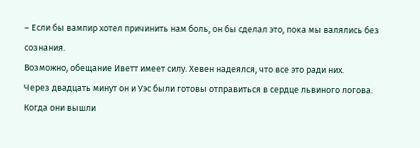– Если бы вампир хотел причинить нам боль, он бы сделал это, пока мы валялись без сознания.
Возможно, обещание Иветт имеет силу. Хевен надеялся, что все это ради них.
Через двадцать минут он и Уэс были готовы отправиться в сердце львиного логова. Когда они вышли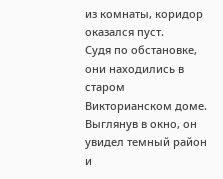из комнаты, коридор оказался пуст.
Судя по обстановке, они находились в старом Викторианском доме. Выглянув в окно, он увидел темный район и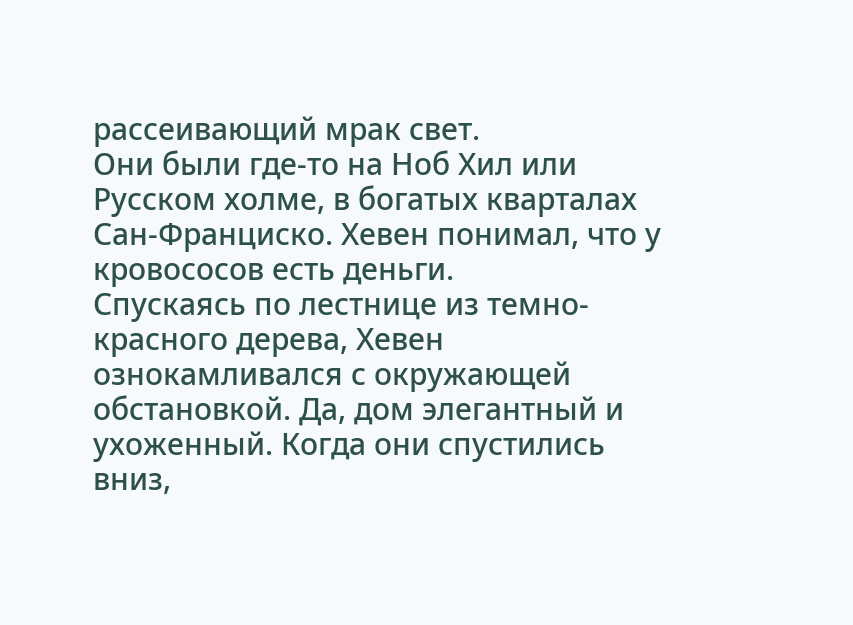рассеивающий мрак свет.
Они были где-то на Ноб Хил или Русском холме, в богатых кварталах Сан-Франциско. Хевен понимал, что у кровососов есть деньги.
Спускаясь по лестнице из темно-красного дерева, Хевен ознокамливался с окружающей обстановкой. Да, дом элегантный и ухоженный. Когда они спустились вниз,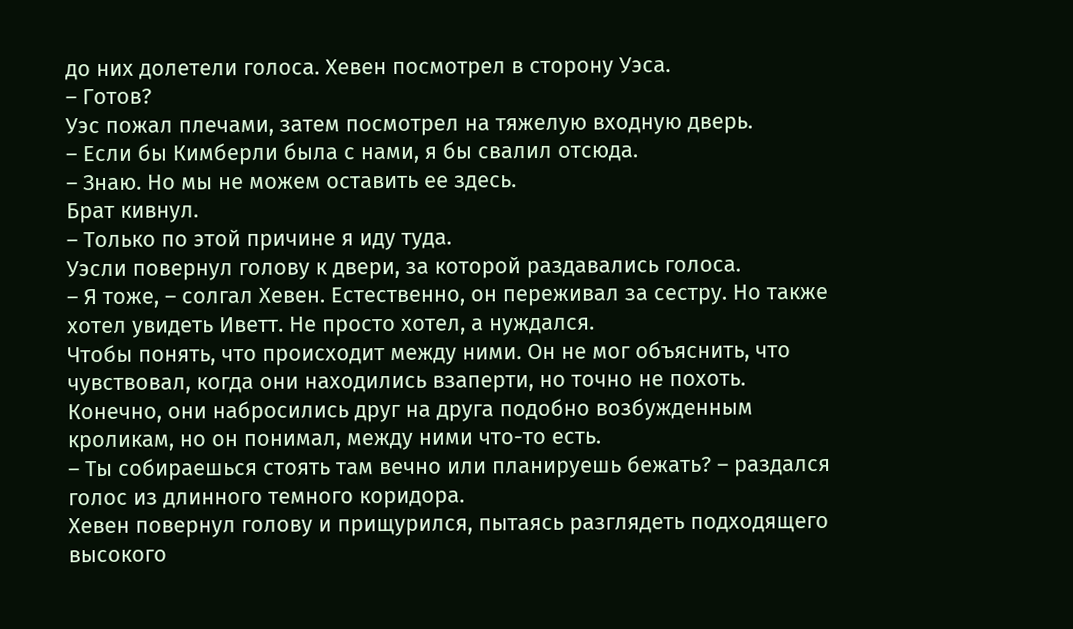до них долетели голоса. Хевен посмотрел в сторону Уэса.
– Готов?
Уэс пожал плечами, затем посмотрел на тяжелую входную дверь.
– Если бы Кимберли была с нами, я бы свалил отсюда.
– Знаю. Но мы не можем оставить ее здесь.
Брат кивнул.
– Только по этой причине я иду туда.
Уэсли повернул голову к двери, за которой раздавались голоса.
– Я тоже, – солгал Хевен. Естественно, он переживал за сестру. Но также хотел увидеть Иветт. Не просто хотел, а нуждался.
Чтобы понять, что происходит между ними. Он не мог объяснить, что чувствовал, когда они находились взаперти, но точно не похоть.
Конечно, они набросились друг на друга подобно возбужденным кроликам, но он понимал, между ними что-то есть.
– Ты собираешься стоять там вечно или планируешь бежать? – раздался голос из длинного темного коридора.
Хевен повернул голову и прищурился, пытаясь разглядеть подходящего высокого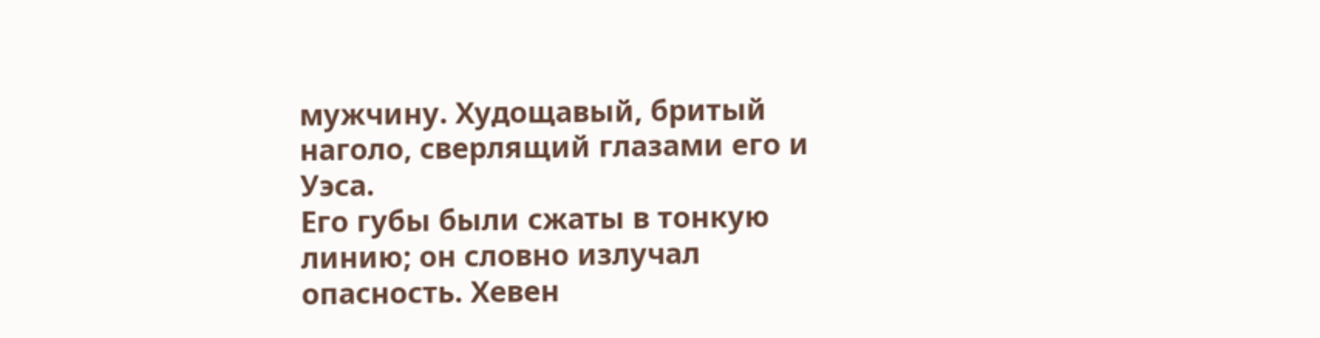мужчину. Худощавый, бритый наголо, сверлящий глазами его и Уэса.
Его губы были сжаты в тонкую линию; он словно излучал опасность. Хевен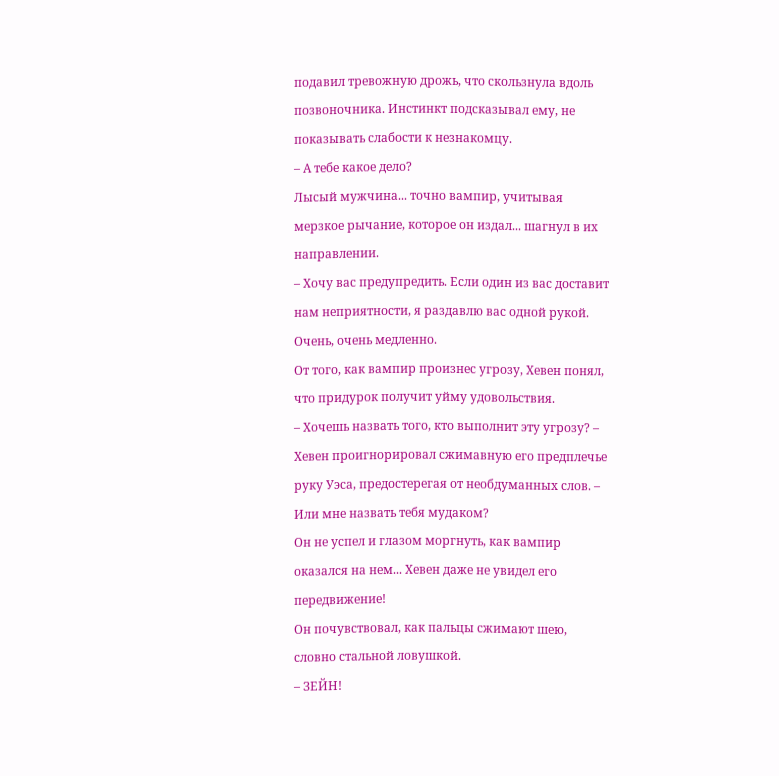подавил тревожную дрожь, что скользнула вдоль позвоночника. Инстинкт подсказывал ему, не показывать слабости к незнакомцу.
– А тебе какое дело?
Лысый мужчина... точно вампир, учитывая мерзкое рычание, которое он издал... шагнул в их направлении.
– Хочу вас предупредить. Если один из вас доставит нам неприятности, я раздавлю вас одной рукой. Очень, очень медленно.
От того, как вампир произнес угрозу, Хевен понял, что придурок получит уйму удовольствия.
– Хочешь назвать того, кто выполнит эту угрозу? – Хевен проигнорировал сжимавную его предплечье руку Уэса, предостерегая от необдуманных слов. – Или мне назвать тебя мудаком?
Он не успел и глазом моргнуть, как вампир оказался на нем... Хевен даже не увидел его передвижение!
Он почувствовал, как пальцы сжимают шею, словно стальной ловушкой.
– ЗЕЙН!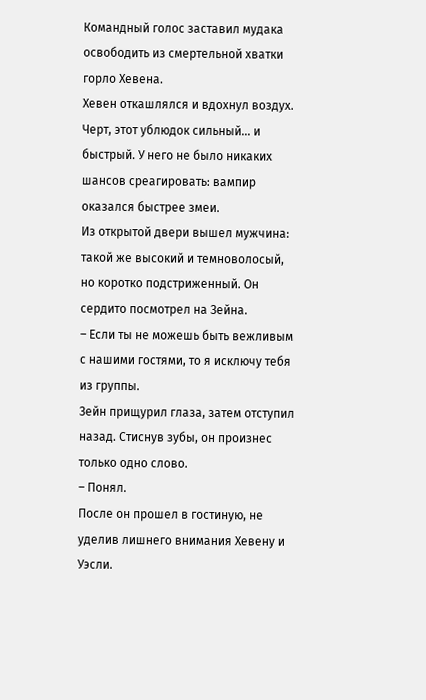Командный голос заставил мудака освободить из смертельной хватки горло Хевена.
Хевен откашлялся и вдохнул воздух. Черт, этот ублюдок сильный... и быстрый. У него не было никаких шансов среагировать: вампир оказался быстрее змеи.
Из открытой двери вышел мужчина: такой же высокий и темноволосый, но коротко подстриженный. Он сердито посмотрел на Зейна.
– Если ты не можешь быть вежливым с нашими гостями, то я исключу тебя из группы.
Зейн прищурил глаза, затем отступил назад. Стиснув зубы, он произнес только одно слово.
– Понял.
После он прошел в гостиную, не уделив лишнего внимания Хевену и Уэсли.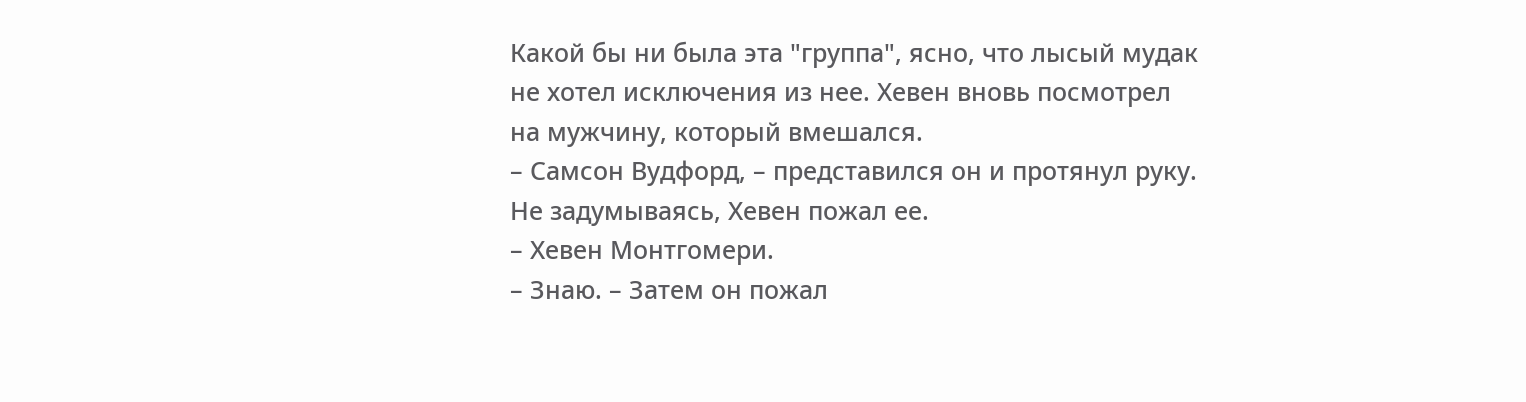Какой бы ни была эта "группа", ясно, что лысый мудак не хотел исключения из нее. Хевен вновь посмотрел на мужчину, который вмешался.
– Самсон Вудфорд, – представился он и протянул руку.
Не задумываясь, Хевен пожал ее.
– Хевен Монтгомери.
– Знаю. – Затем он пожал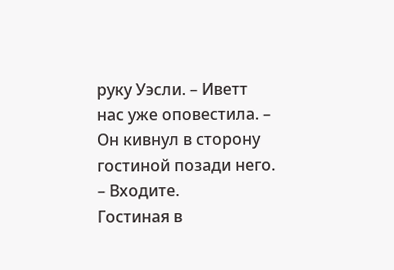руку Уэсли. – Иветт нас уже оповестила. – Он кивнул в сторону гостиной позади него. – Входите.
Гостиная в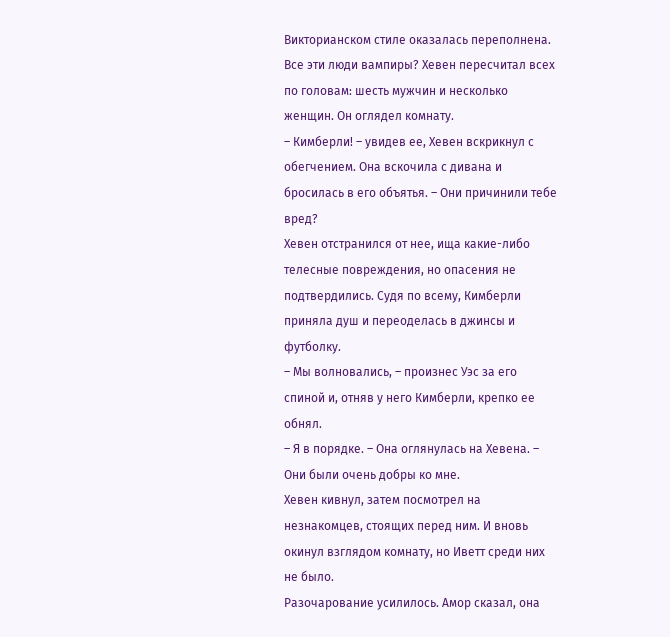Викторианском стиле оказалась переполнена. Все эти люди вампиры? Хевен пересчитал всех по головам: шесть мужчин и несколько женщин. Он оглядел комнату.
– Кимберли! – увидев ее, Хевен вскрикнул с обегчением. Она вскочила с дивана и бросилась в его объятья. – Они причинили тебе вред?
Хевен отстранился от нее, ища какие-либо телесные повреждения, но опасения не подтвердились. Судя по всему, Кимберли приняла душ и переоделась в джинсы и футболку.
– Мы волновались, – произнес Уэс за его спиной и, отняв у него Кимберли, крепко ее обнял.
– Я в порядке. – Она оглянулась на Хевена. – Они были очень добры ко мне.
Хевен кивнул, затем посмотрел на незнакомцев, стоящих перед ним. И вновь окинул взглядом комнату, но Иветт среди них не было.
Разочарование усилилось. Амор сказал, она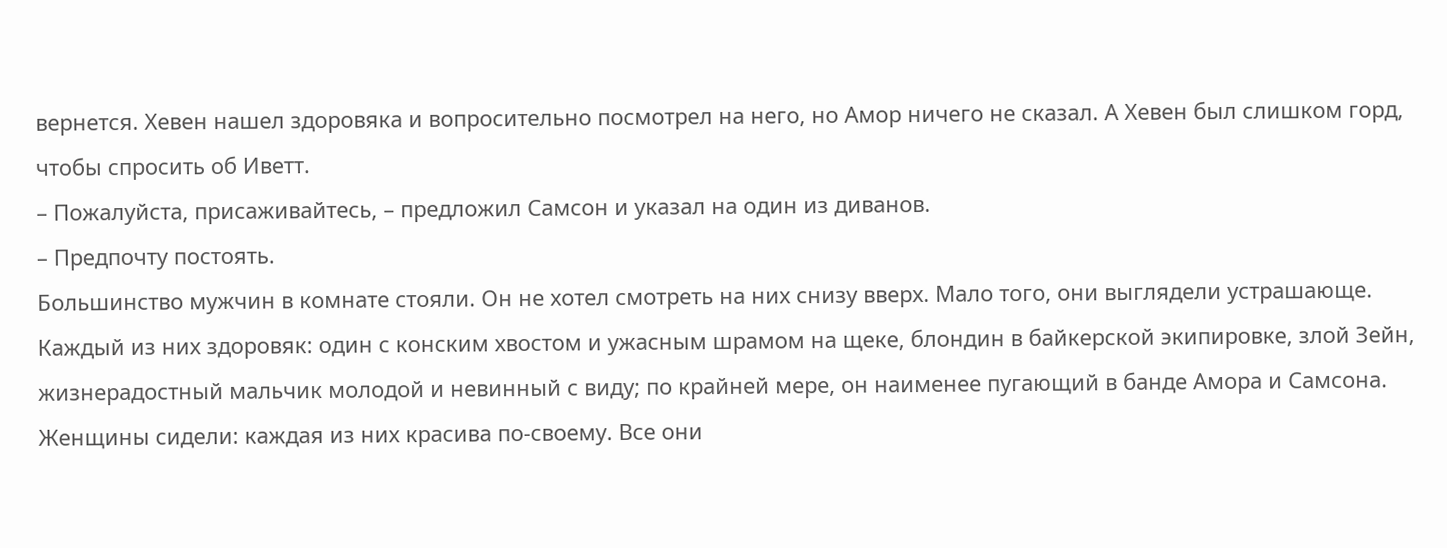вернется. Хевен нашел здоровяка и вопросительно посмотрел на него, но Амор ничего не сказал. А Хевен был слишком горд, чтобы спросить об Иветт.
– Пожалуйста, присаживайтесь, – предложил Самсон и указал на один из диванов.
– Предпочту постоять.
Большинство мужчин в комнате стояли. Он не хотел смотреть на них снизу вверх. Мало того, они выглядели устрашающе.
Каждый из них здоровяк: один с конским хвостом и ужасным шрамом на щеке, блондин в байкерской экипировке, злой Зейн, жизнерадостный мальчик молодой и невинный с виду; по крайней мере, он наименее пугающий в банде Амора и Самсона.
Женщины сидели: каждая из них красива по-своему. Все они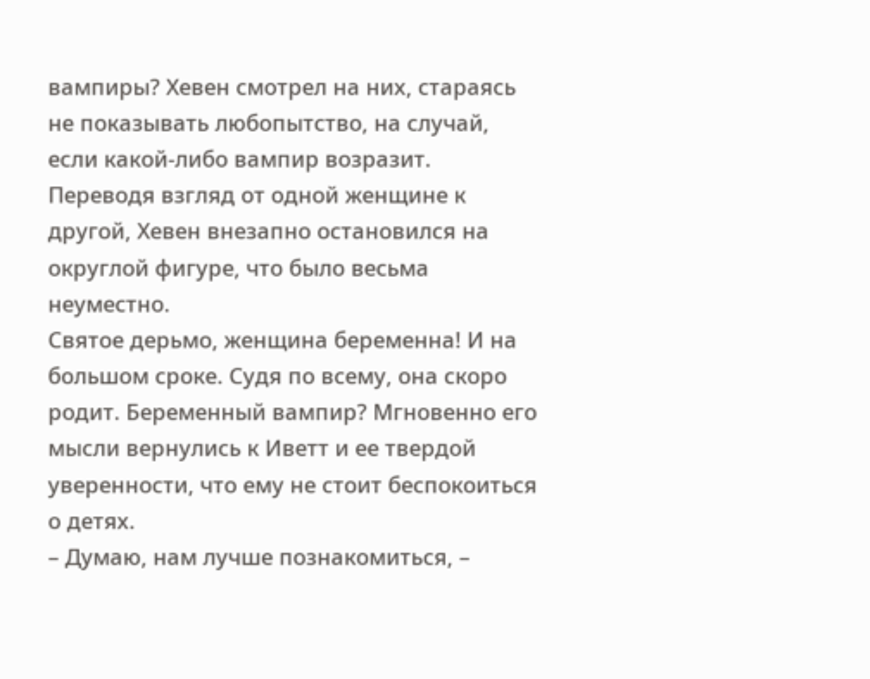вампиры? Хевен смотрел на них, стараясь не показывать любопытство, на случай, если какой-либо вампир возразит.
Переводя взгляд от одной женщине к другой, Хевен внезапно остановился на округлой фигуре, что было весьма неуместно.
Святое дерьмо, женщина беременна! И на большом сроке. Судя по всему, она скоро родит. Беременный вампир? Мгновенно его мысли вернулись к Иветт и ее твердой уверенности, что ему не стоит беспокоиться о детях.
– Думаю, нам лучше познакомиться, –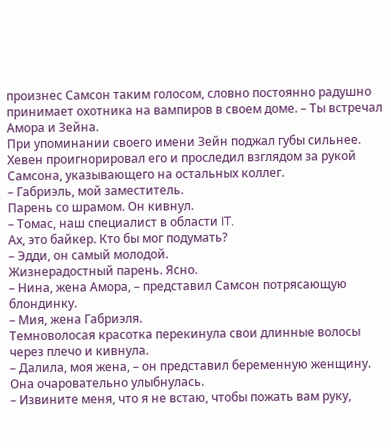произнес Самсон таким голосом, словно постоянно радушно принимает охотника на вампиров в своем доме. – Ты встречал Амора и Зейна.
При упоминании своего имени Зейн поджал губы сильнее. Хевен проигнорировал его и проследил взглядом за рукой Самсона, указывающего на остальных коллег.
– Габриэль, мой заместитель.
Парень со шрамом. Он кивнул.
– Томас, наш специалист в области IT.
Ах, это байкер. Кто бы мог подумать?
– Эдди, он самый молодой.
Жизнерадостный парень. Ясно.
– Нина, жена Амора, – представил Самсон потрясающую блондинку.
– Мия, жена Габриэля.
Темноволосая красотка перекинула свои длинные волосы через плечо и кивнула.
– Далила, моя жена, – он представил беременную женщину. Она очаровательно улыбнулась.
– Извините меня, что я не встаю, чтобы пожать вам руку,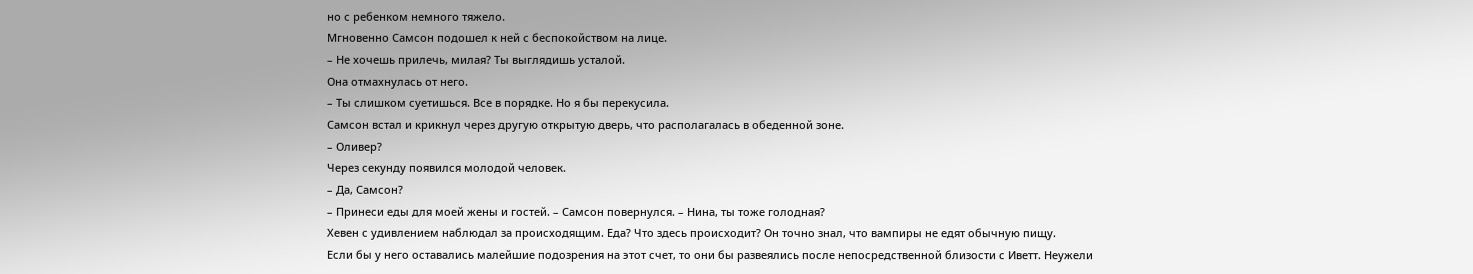но с ребенком немного тяжело.
Мгновенно Самсон подошел к ней с беспокойством на лице.
– Не хочешь прилечь, милая? Ты выглядишь усталой.
Она отмахнулась от него.
– Ты слишком суетишься. Все в порядке. Но я бы перекусила.
Самсон встал и крикнул через другую открытую дверь, что располагалась в обеденной зоне.
– Оливер?
Через секунду появился молодой человек.
– Да, Самсон?
– Принеси еды для моей жены и гостей. – Самсон повернулся. – Нина, ты тоже голодная?
Хевен с удивлением наблюдал за происходящим. Еда? Что здесь происходит? Он точно знал, что вампиры не едят обычную пищу.
Если бы у него оставались малейшие подозрения на этот счет, то они бы развеялись после непосредственной близости с Иветт. Неужели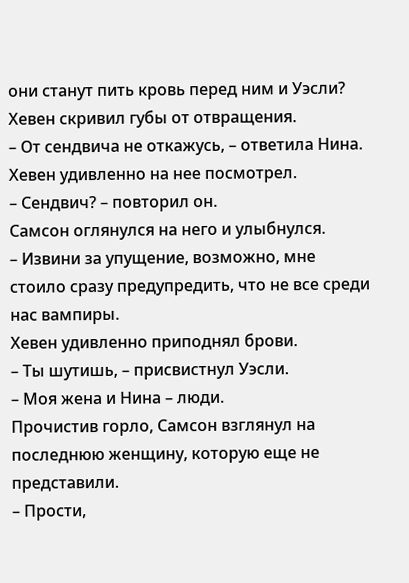они станут пить кровь перед ним и Уэсли? Хевен скривил губы от отвращения.
– От сендвича не откажусь, – ответила Нина.
Хевен удивленно на нее посмотрел.
– Сендвич? – повторил он.
Самсон оглянулся на него и улыбнулся.
– Извини за упущение, возможно, мне стоило сразу предупредить, что не все среди нас вампиры.
Хевен удивленно приподнял брови.
– Ты шутишь, – присвистнул Уэсли.
– Моя жена и Нина – люди.
Прочистив горло, Самсон взглянул на последнюю женщину, которую еще не представили.
– Прости,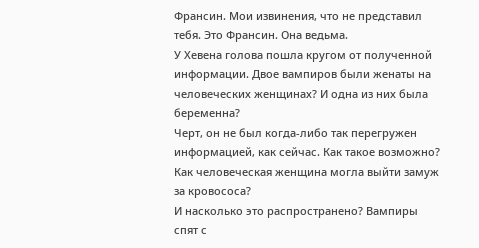Франсин. Мои извинения, что не представил тебя. Это Франсин. Она ведьма.
У Хевена голова пошла кругом от полученной информации. Двое вампиров были женаты на человеческих женщинах? И одна из них была беременна?
Черт, он не был когда-либо так перегружен информацией, как сейчас. Как такое возможно? Как человеческая женщина могла выйти замуж за кровососа?
И насколько это распространено? Вампиры спят с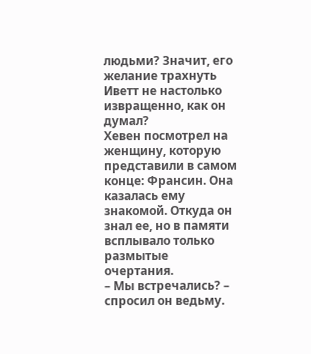людьми? Значит, его желание трахнуть Иветт не настолько извращенно, как он думал?
Хевен посмотрел на женщину, которую представили в самом конце: Франсин. Она казалась ему знакомой. Откуда он знал ее, но в памяти всплывало только размытые очертания.
– Мы встречались? – спросил он ведьму.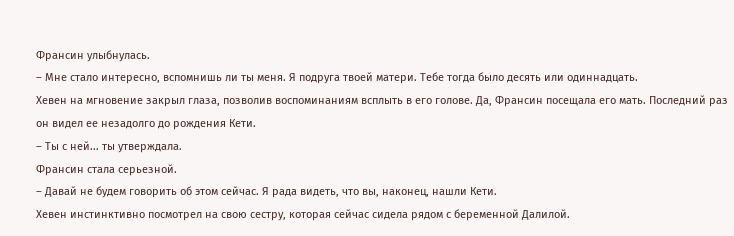Франсин улыбнулась.
– Мне стало интересно, вспомнишь ли ты меня. Я подруга твоей матери. Тебе тогда было десять или одиннадцать.
Хевен на мгновение закрыл глаза, позволив воспоминаниям всплыть в его голове. Да, Франсин посещала его мать. Последний раз он видел ее незадолго до рождения Кети.
– Ты с ней... ты утверждала.
Франсин стала серьезной.
– Давай не будем говорить об этом сейчас. Я рада видеть, что вы, наконец, нашли Кети.
Хевен инстинктивно посмотрел на свою сестру, которая сейчас сидела рядом с беременной Далилой.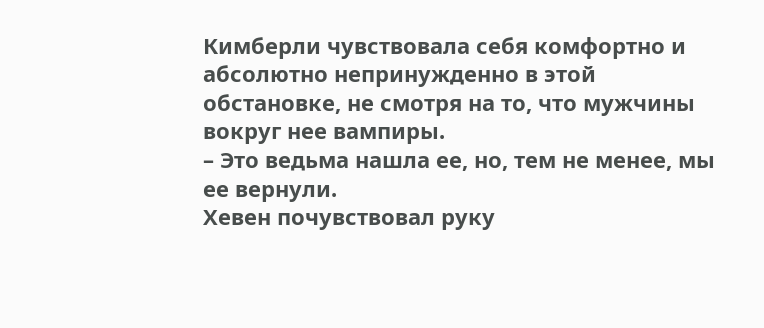Кимберли чувствовала себя комфортно и абсолютно непринужденно в этой обстановке, не смотря на то, что мужчины вокруг нее вампиры.
– Это ведьма нашла ее, но, тем не менее, мы ее вернули.
Хевен почувствовал руку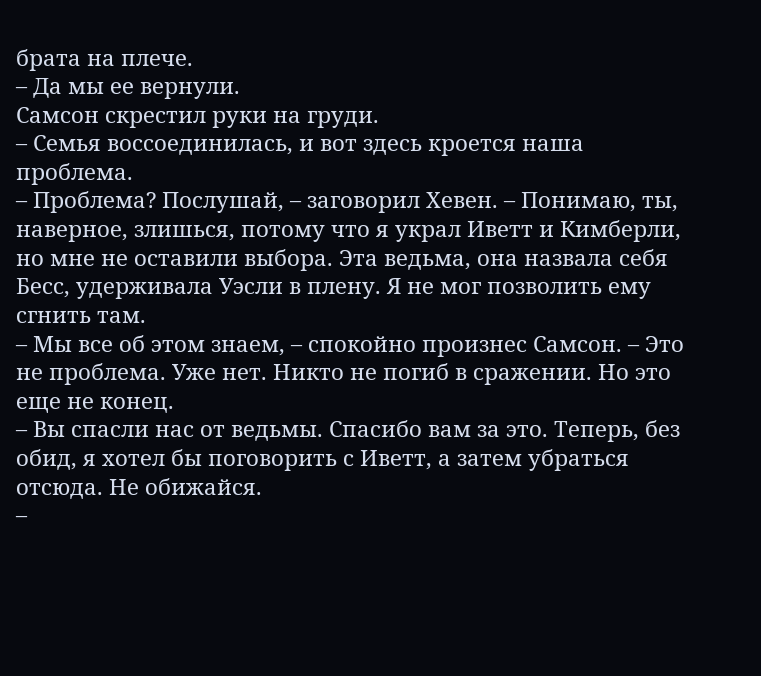брата на плече.
– Да мы ее вернули.
Самсон скрестил руки на груди.
– Семья воссоединилась, и вот здесь кроется наша проблема.
– Проблема? Послушай, – заговорил Хевен. – Понимаю, ты, наверное, злишься, потому что я украл Иветт и Кимберли, но мне не оставили выбора. Эта ведьма, она назвала себя Бесс, удерживала Уэсли в плену. Я не мог позволить ему сгнить там.
– Мы все об этом знаем, – спокойно произнес Самсон. – Это не проблема. Уже нет. Никто не погиб в сражении. Но это еще не конец.
– Вы спасли нас от ведьмы. Спасибо вам за это. Теперь, без обид, я хотел бы поговорить с Иветт, а затем убраться отсюда. Не обижайся.
–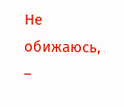Не обижаюсь, –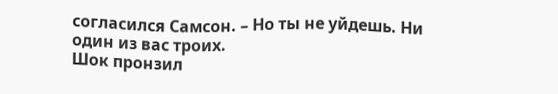согласился Самсон. – Но ты не уйдешь. Ни один из вас троих.
Шок пронзил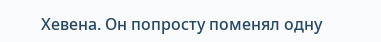Хевена. Он попросту поменял одну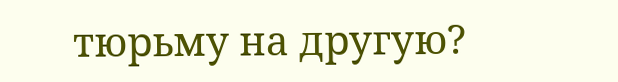тюрьму на другую?